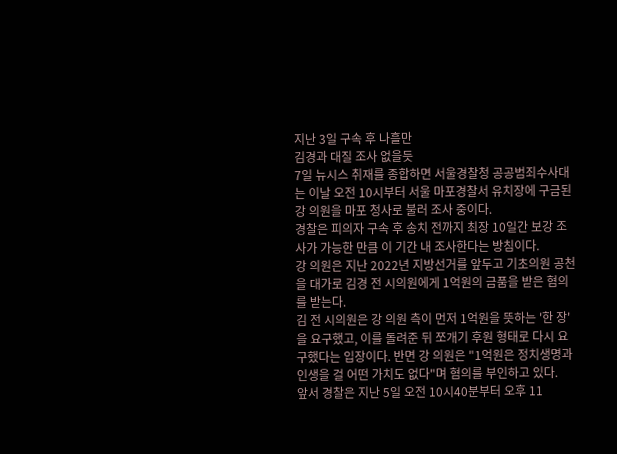지난 3일 구속 후 나흘만
김경과 대질 조사 없을듯
7일 뉴시스 취재를 종합하면 서울경찰청 공공범죄수사대는 이날 오전 10시부터 서울 마포경찰서 유치장에 구금된 강 의원을 마포 청사로 불러 조사 중이다.
경찰은 피의자 구속 후 송치 전까지 최장 10일간 보강 조사가 가능한 만큼 이 기간 내 조사한다는 방침이다.
강 의원은 지난 2022년 지방선거를 앞두고 기초의원 공천을 대가로 김경 전 시의원에게 1억원의 금품을 받은 혐의를 받는다.
김 전 시의원은 강 의원 측이 먼저 1억원을 뜻하는 '한 장'을 요구했고, 이를 돌려준 뒤 쪼개기 후원 형태로 다시 요구했다는 입장이다. 반면 강 의원은 "1억원은 정치생명과 인생을 걸 어떤 가치도 없다"며 혐의를 부인하고 있다.
앞서 경찰은 지난 5일 오전 10시40분부터 오후 11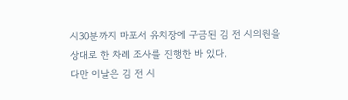시30분까지 마포서 유치장에 구금된 김 전 시의원을 상대로 한 차례 조사를 진행한 바 있다.
다만 이날은 김 전 시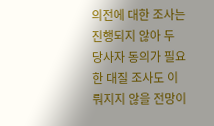의전에 대한 조사는 진행되지 않아 두 당사자 동의가 필요한 대질 조사도 이뤄지지 않을 전망이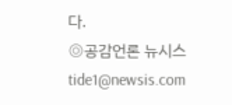다.
◎공감언론 뉴시스 tide1@newsis.com